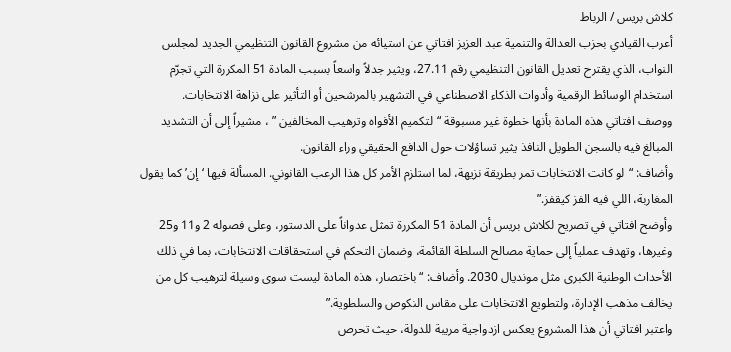كلاش بريس / الرباط
أعرب القيادي بحزب العدالة والتنمية عبد العزيز افتاتي عن استيائه من مشروع القانون التنظيمي الجديد لمجلس النواب، الذي يقترح تعديل القانون التنظيمي رقم 27.11، ويثير جدلاً واسعاً بسبب المادة 51 المكررة التي تجرّم استخدام الوسائط الرقمية وأدوات الذكاء الاصطناعي في التشهير بالمرشحين أو التأثير على نزاهة الانتخابات.
ووصف افتاتي هذه المادة بأنها خطوة غير مسبوقة “لتكميم الأفواه وترهيب المخالفين ” ، مشيراً إلى أن التشديد المبالغ فيه بالسجن الطويل النافذ يثير تساؤلات حول الدافع الحقيقي وراء القانون.
وأضاف: “لو كانت الانتخابات تمر بطريقة نزيهة، لما استلزم الأمر كل هذا الرعب القانوني. المسألة فيها ‘إن’ كما يقول المغاربة، اللي فيه الفز كيقفز.”
وأوضح افتاتي في تصريح لكلاش بريس أن المادة 51 المكررة تمثل عدواناً على الدستور، وعلى فصوله 2 و11 و25 وغيرها، وتهدف عملياً إلى حماية مصالح السلطة القائمة، وضمان التحكم في استحقاقات الانتخابات، بما في ذلك الأحداث الوطنية الكبرى مثل مونديال 2030. وأضاف: “باختصار، هذه المادة ليست سوى وسيلة لترهيب كل من يخالف مذهب الإدارة، ولتطويع الانتخابات على مقاس النكوص والسلطوية.”
واعتبر افتاتي أن هذا المشروع يعكس ازدواجية مريبة للدولة، حيث تحرص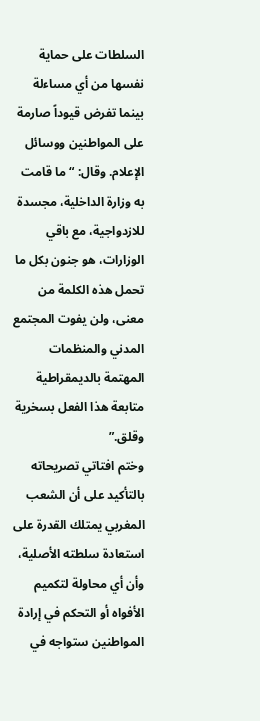السلطات على حماية نفسها من أي مساءلة بينما تفرض قيوداً صارمة على المواطنين ووسائل الإعلام. وقال: “ما قامت به وزارة الداخلية، مجسدة للازدواجية، مع باقي الوزارات، هو جنون بكل ما تحمل هذه الكلمة من معنى، ولن يفوت المجتمع المدني والمنظمات المهتمة بالديمقراطية متابعة هذا الفعل بسخرية وقلق.”
وختم افتاتي تصريحاته بالتأكيد على أن الشعب المغربي يمتلك القدرة على استعادة سلطته الأصلية، وأن أي محاولة لتكميم الأفواه أو التحكم في إرادة المواطنين ستواجه في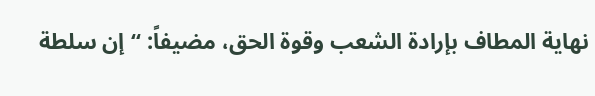نهاية المطاف بإرادة الشعب وقوة الحق، مضيفاً: “إن سلطة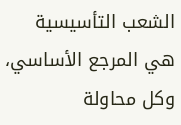الشعب التأسيسية هي المرجع الأساسي، وكل محاولة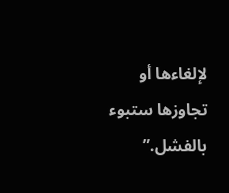لإلغاءها أو تجاوزها ستبوء بالفشل.”